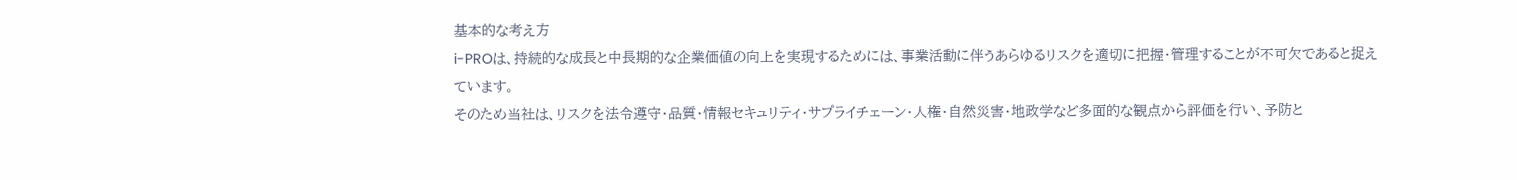基本的な考え方
i-PROは、持続的な成長と中長期的な企業価値の向上を実現するためには、事業活動に伴うあらゆるリスクを適切に把握・管理することが不可欠であると捉えています。
そのため当社は、リスクを法令遵守・品質・情報セキュリティ・サプライチェーン・人権・自然災害・地政学など多面的な観点から評価を行い、予防と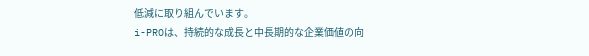低減に取り組んでいます。
i-PROは、持続的な成長と中長期的な企業価値の向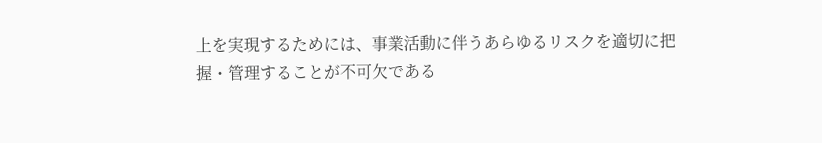上を実現するためには、事業活動に伴うあらゆるリスクを適切に把握・管理することが不可欠である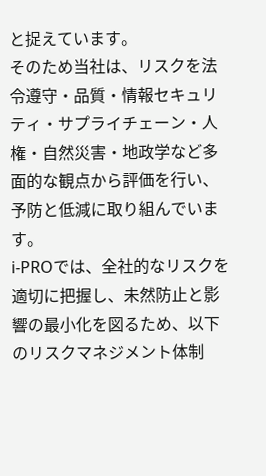と捉えています。
そのため当社は、リスクを法令遵守・品質・情報セキュリティ・サプライチェーン・人権・自然災害・地政学など多面的な観点から評価を行い、予防と低減に取り組んでいます。
i-PROでは、全社的なリスクを適切に把握し、未然防止と影響の最小化を図るため、以下のリスクマネジメント体制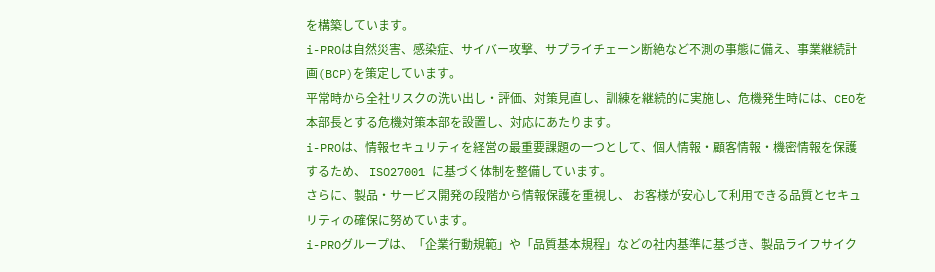を構築しています。
i-PROは自然災害、感染症、サイバー攻撃、サプライチェーン断絶など不測の事態に備え、事業継続計画(BCP)を策定しています。
平常時から全社リスクの洗い出し・評価、対策見直し、訓練を継続的に実施し、危機発生時には、CEOを本部長とする危機対策本部を設置し、対応にあたります。
i-PROは、情報セキュリティを経営の最重要課題の一つとして、個人情報・顧客情報・機密情報を保護するため、 ISO27001 に基づく体制を整備しています。
さらに、製品・サービス開発の段階から情報保護を重視し、 お客様が安心して利用できる品質とセキュリティの確保に努めています。
i-PROグループは、「企業行動規範」や「品質基本規程」などの社内基準に基づき、製品ライフサイク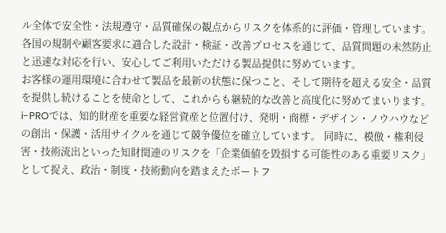ル全体で安全性・法規遵守・品質確保の観点からリスクを体系的に評価・管理しています。
各国の規制や顧客要求に適合した設計・検証・改善プロセスを通じて、品質問題の未然防止と迅速な対応を行い、安心してご利用いただける製品提供に努めています。
お客様の運用環境に合わせて製品を最新の状態に保つこと、そして期待を超える安全・品質を提供し続けることを使命として、これからも継続的な改善と高度化に努めてまいります。
i-PROでは、知的財産を重要な経営資産と位置付け、発明・商標・デザイン・ノウハウなどの創出・保護・活用サイクルを通じて競争優位を確立しています。 同時に、模倣・権利侵害・技術流出といった知財関連のリスクを「企業価値を毀損する可能性のある重要リスク」として捉え、政治・制度・技術動向を踏まえたポートフ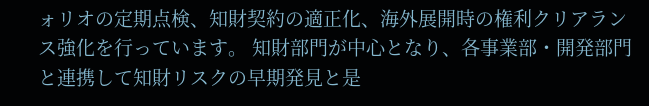ォリオの定期点検、知財契約の適正化、海外展開時の権利クリアランス強化を行っています。 知財部門が中心となり、各事業部・開発部門と連携して知財リスクの早期発見と是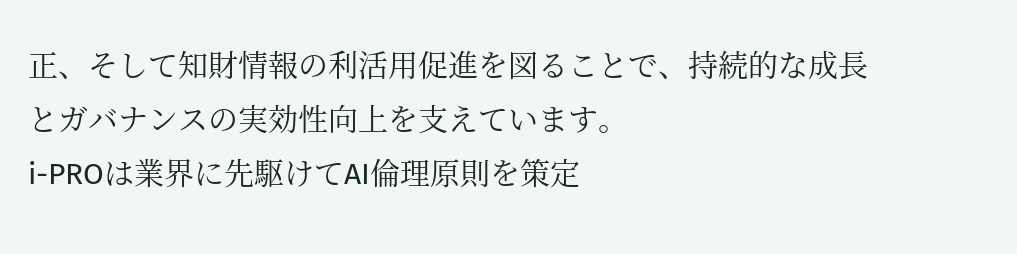正、そして知財情報の利活用促進を図ることで、持続的な成長とガバナンスの実効性向上を支えています。
i-PROは業界に先駆けてAI倫理原則を策定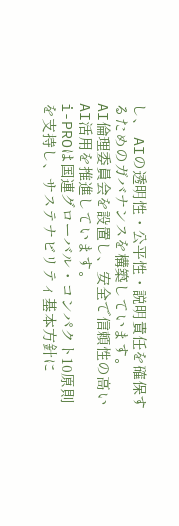し、 AIの透明性・公平性・説明責任を確保するためのガバナンスを構築しています。
AI倫理委員会を設置し、安全で信頼性の高いAI活用を推進しています。
i-PROは国連グローバル・コンパクト10原則を支持し、サステナビリティ基本方針に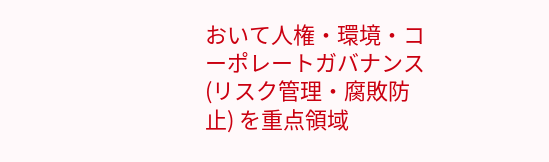おいて人権・環境・コーポレートガバナンス(リスク管理・腐敗防止) を重点領域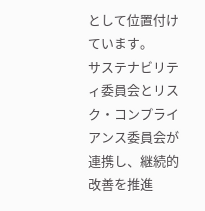として位置付けています。
サステナビリティ委員会とリスク・コンプライアンス委員会が連携し、継続的改善を推進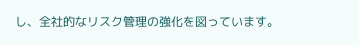し、全社的なリスク管理の強化を図っています。